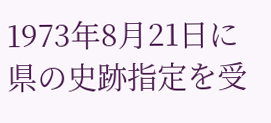1973年8月21日に県の史跡指定を受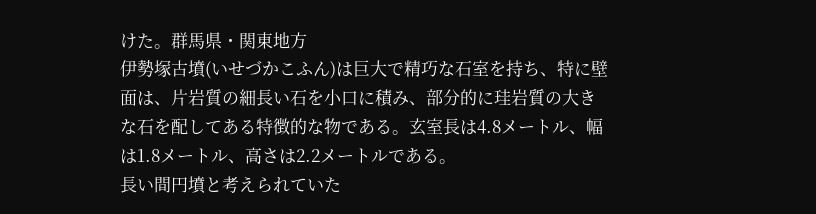けた。群馬県・関東地方
伊勢塚古墳(いせづかこふん)は巨大で精巧な石室を持ち、特に壁面は、片岩質の細長い石を小口に積み、部分的に珪岩質の大きな石を配してある特徴的な物である。玄室長は4.8メートル、幅は1.8メートル、高さは2.2メートルである。
長い間円墳と考えられていた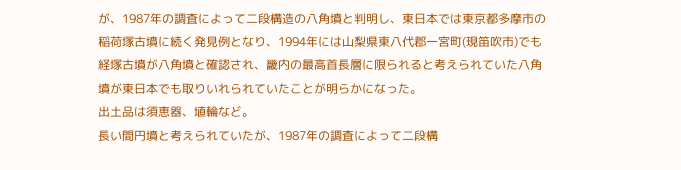が、1987年の調査によって二段構造の八角墳と判明し、東日本では東京都多摩市の稲荷塚古墳に続く発見例となり、1994年には山梨県東八代郡一宮町(現笛吹市)でも経塚古墳が八角墳と確認され、畿内の最高首長層に限られると考えられていた八角墳が東日本でも取りいれられていたことが明らかになった。
出土品は須恵器、埴輪など。
長い間円墳と考えられていたが、1987年の調査によって二段構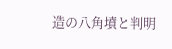造の八角墳と判明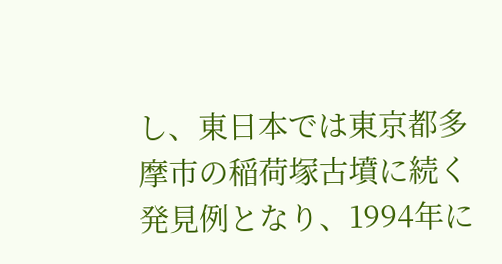し、東日本では東京都多摩市の稲荷塚古墳に続く発見例となり、1994年に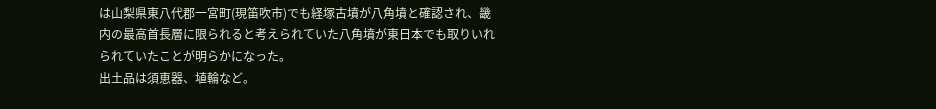は山梨県東八代郡一宮町(現笛吹市)でも経塚古墳が八角墳と確認され、畿内の最高首長層に限られると考えられていた八角墳が東日本でも取りいれられていたことが明らかになった。
出土品は須恵器、埴輪など。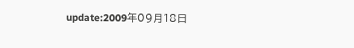update:2009年09月18日